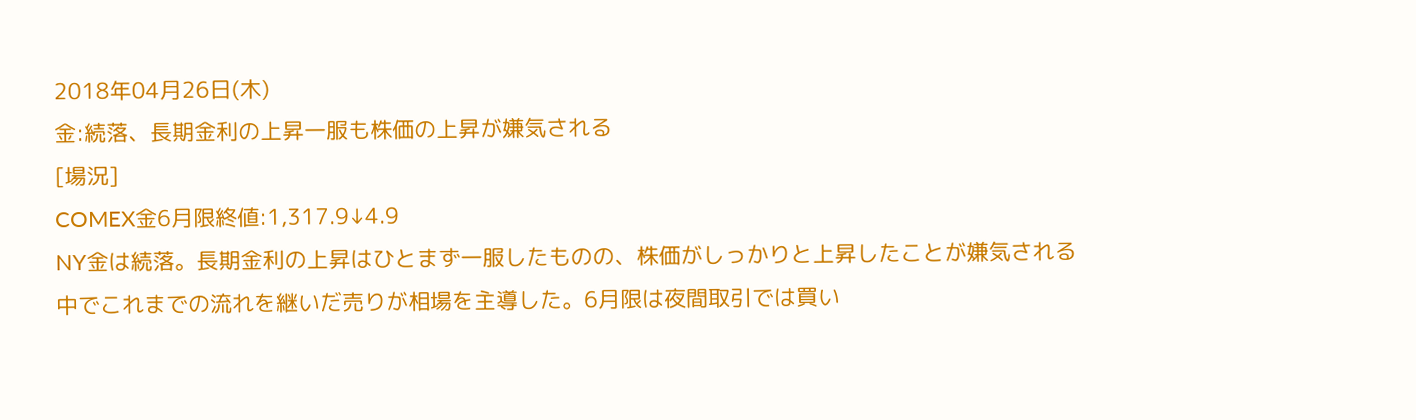2018年04月26日(木)
金:続落、長期金利の上昇一服も株価の上昇が嫌気される
[場況]
COMEX金6月限終値:1,317.9↓4.9
NY金は続落。長期金利の上昇はひとまず一服したものの、株価がしっかりと上昇したことが嫌気される中でこれまでの流れを継いだ売りが相場を主導した。6月限は夜間取引では買い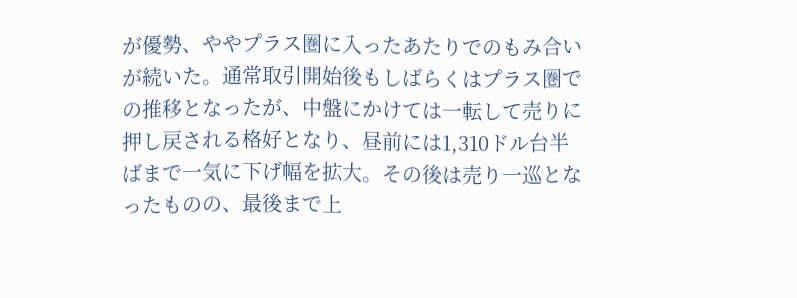が優勢、ややプラス圏に入ったあたりでのもみ合いが続いた。通常取引開始後もしばらくはプラス圏での推移となったが、中盤にかけては一転して売りに押し戻される格好となり、昼前には1,310ドル台半ばまで一気に下げ幅を拡大。その後は売り一巡となったものの、最後まで上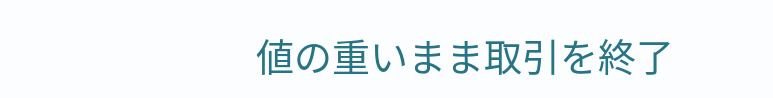値の重いまま取引を終了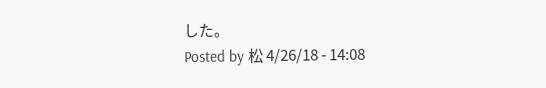した。
Posted by 松 4/26/18 - 14:08